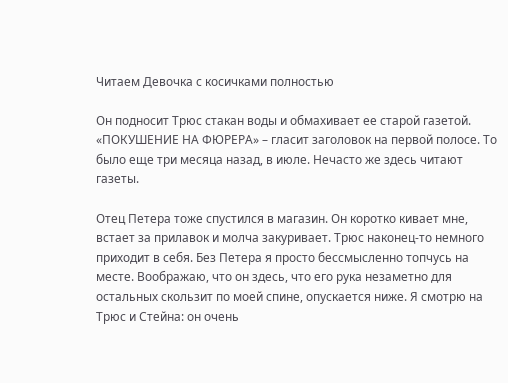Читаем Девочка с косичками полностью

Он подносит Трюс стакан воды и обмахивает ее старой газетой. «ПОКУШЕНИЕ НА ФЮРЕРА» – гласит заголовок на первой полосе. То было еще три месяца назад, в июле. Нечасто же здесь читают газеты.

Отец Петера тоже спустился в магазин. Он коротко кивает мне, встает за прилавок и молча закуривает. Трюс наконец-то немного приходит в себя. Без Петера я просто бессмысленно топчусь на месте. Воображаю, что он здесь, что его рука незаметно для остальных скользит по моей спине, опускается ниже. Я смотрю на Трюс и Стейна: он очень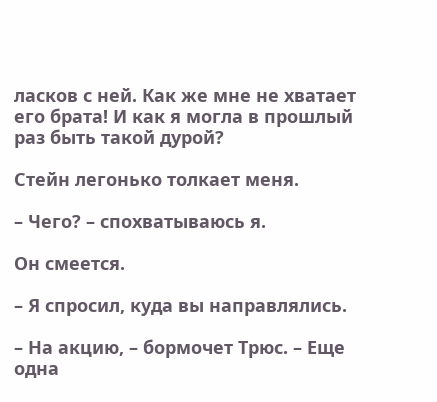ласков с ней. Как же мне не хватает его брата! И как я могла в прошлый раз быть такой дурой?

Стейн легонько толкает меня.

– Чего? – спохватываюсь я.

Он смеется.

– Я спросил, куда вы направлялись.

– На акцию, – бормочет Трюс. – Еще одна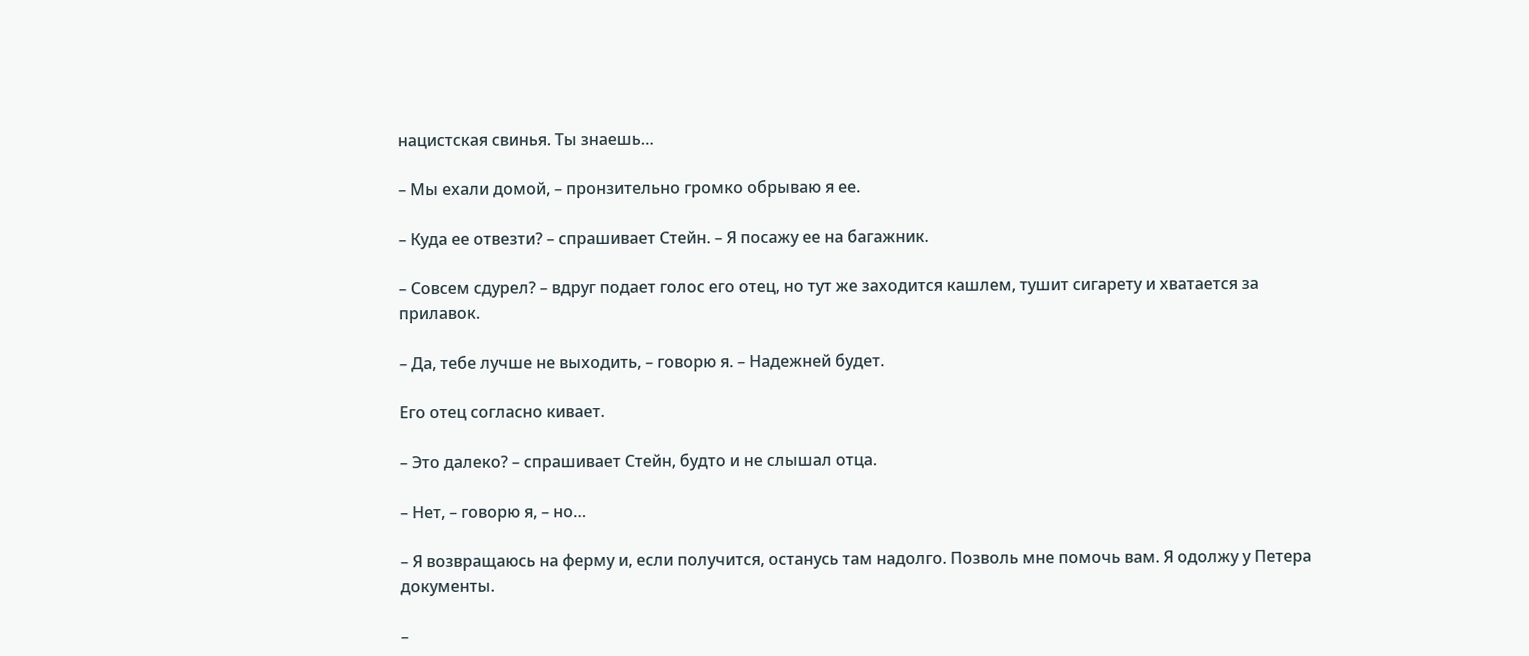нацистская свинья. Ты знаешь…

– Мы ехали домой, – пронзительно громко обрываю я ее.

– Куда ее отвезти? – спрашивает Стейн. – Я посажу ее на багажник.

– Совсем сдурел? – вдруг подает голос его отец, но тут же заходится кашлем, тушит сигарету и хватается за прилавок.

– Да, тебе лучше не выходить, – говорю я. – Надежней будет.

Его отец согласно кивает.

– Это далеко? – спрашивает Стейн, будто и не слышал отца.

– Нет, – говорю я, – но…

– Я возвращаюсь на ферму и, если получится, останусь там надолго. Позволь мне помочь вам. Я одолжу у Петера документы.

–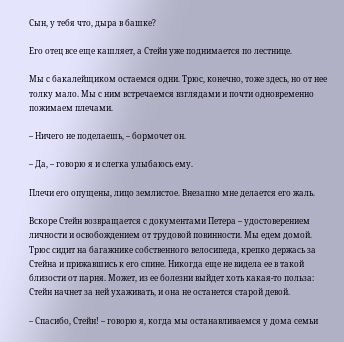Сын, у тебя что, дыра в башке?

Его отец все еще кашляет, а Стейн уже поднимается по лестнице.

Мы с бакалейщиком остаемся одни. Трюс, конечно, тоже здесь, но от нее толку мало. Мы с ним встречаемся взглядами и почти одновременно пожимаем плечами.

– Ничего не поделаешь, – бормочет он.

– Да, – говорю я и слегка улыбаюсь ему.

Плечи его опущены, лицо землистое. Внезапно мне делается его жаль.

Вскоре Стейн возвращается с документами Петера – удостоверением личности и освобождением от трудовой повинности. Мы едем домой. Трюс сидит на багажнике собственного велосипеда, крепко держась за Стейна и прижавшись к его спине. Никогда еще не видела ее в такой близости от парня. Может, из ее болезни выйдет хоть какая-то польза: Стейн начнет за ней ухаживать, и она не останется старой девой.

– Спасибо, Стейн! – говорю я, когда мы останавливаемся у дома семьи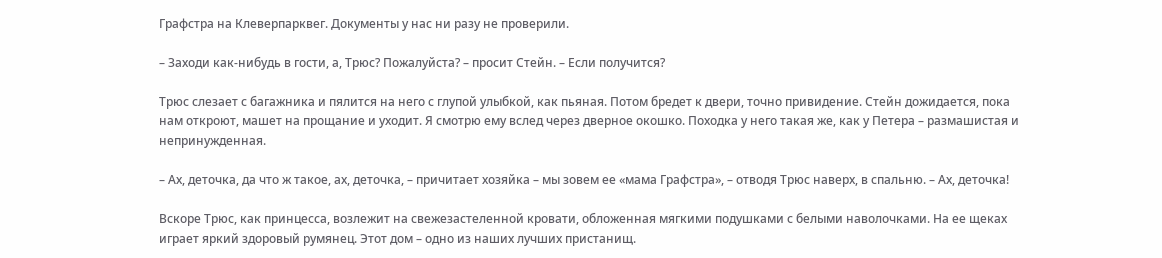Графстра на Клеверпарквег. Документы у нас ни разу не проверили.

– Заходи как-нибудь в гости, а, Трюс? Пожалуйста? – просит Стейн. – Если получится?

Трюс слезает с багажника и пялится на него с глупой улыбкой, как пьяная. Потом бредет к двери, точно привидение. Стейн дожидается, пока нам откроют, машет на прощание и уходит. Я смотрю ему вслед через дверное окошко. Походка у него такая же, как у Петера – размашистая и непринужденная.

– Ах, деточка, да что ж такое, ах, деточка, – причитает хозяйка – мы зовем ее «мама Графстра», – отводя Трюс наверх, в спальню. – Ах, деточка!

Вскоре Трюс, как принцесса, возлежит на свежезастеленной кровати, обложенная мягкими подушками с белыми наволочками. На ее щеках играет яркий здоровый румянец. Этот дом – одно из наших лучших пристанищ.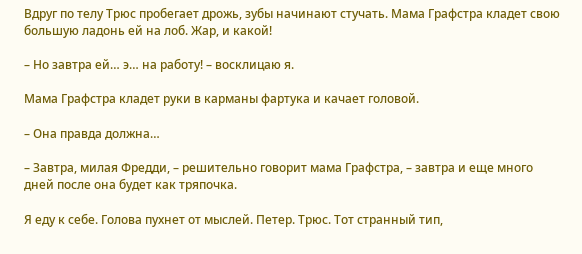Вдруг по телу Трюс пробегает дрожь, зубы начинают стучать. Мама Графстра кладет свою большую ладонь ей на лоб. Жар, и какой!

– Но завтра ей… э… на работу! – восклицаю я.

Мама Графстра кладет руки в карманы фартука и качает головой.

– Она правда должна…

– Завтра, милая Фредди, – решительно говорит мама Графстра, – завтра и еще много дней после она будет как тряпочка.

Я еду к себе. Голова пухнет от мыслей. Петер. Трюс. Тот странный тип,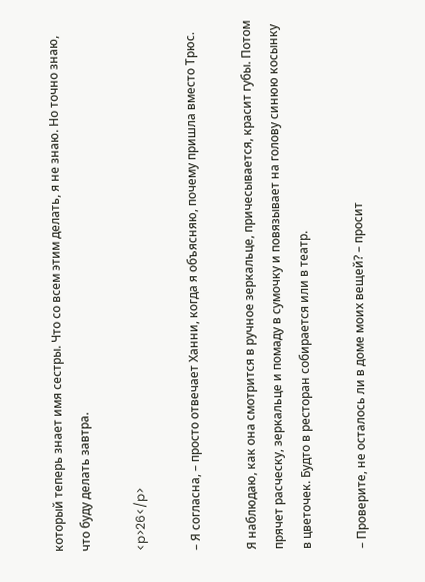который теперь знает имя сестры. Что со всем этим делать, я не знаю. Но точно знаю, что буду делать завтра.

<p>26</p>

– Я согласна, – просто отвечает Ханни, когда я объясняю, почему пришла вместо Трюс.

Я наблюдаю, как она смотрится в ручное зеркальце, причесывается, красит губы. Потом прячет расческу, зеркальце и помаду в сумочку и повязывает на голову синюю косынку в цветочек. Будто в ресторан собирается или в театр.

– Проверите, не осталось ли в доме моих вещей? – просит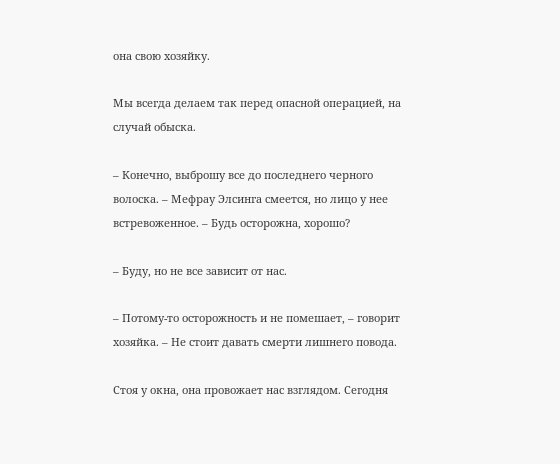она свою хозяйку.

Мы всегда делаем так перед опасной операцией, на случай обыска.

– Конечно, выброшу все до последнего черного волоска. – Мефрау Элсинга смеется, но лицо у нее встревоженное. – Будь осторожна, хорошо?

– Буду, но не все зависит от нас.

– Потому-то осторожность и не помешает, – говорит хозяйка. – Не стоит давать смерти лишнего повода.

Стоя у окна, она провожает нас взглядом. Сегодня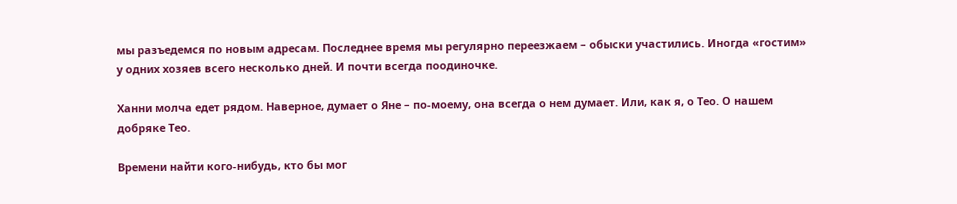мы разъедемся по новым адресам. Последнее время мы регулярно переезжаем – обыски участились. Иногда «гостим» у одних хозяев всего несколько дней. И почти всегда поодиночке.

Ханни молча едет рядом. Наверное, думает о Яне – по-моему, она всегда о нем думает. Или, как я, о Тео. О нашем добряке Тео.

Времени найти кого-нибудь, кто бы мог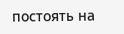постоять на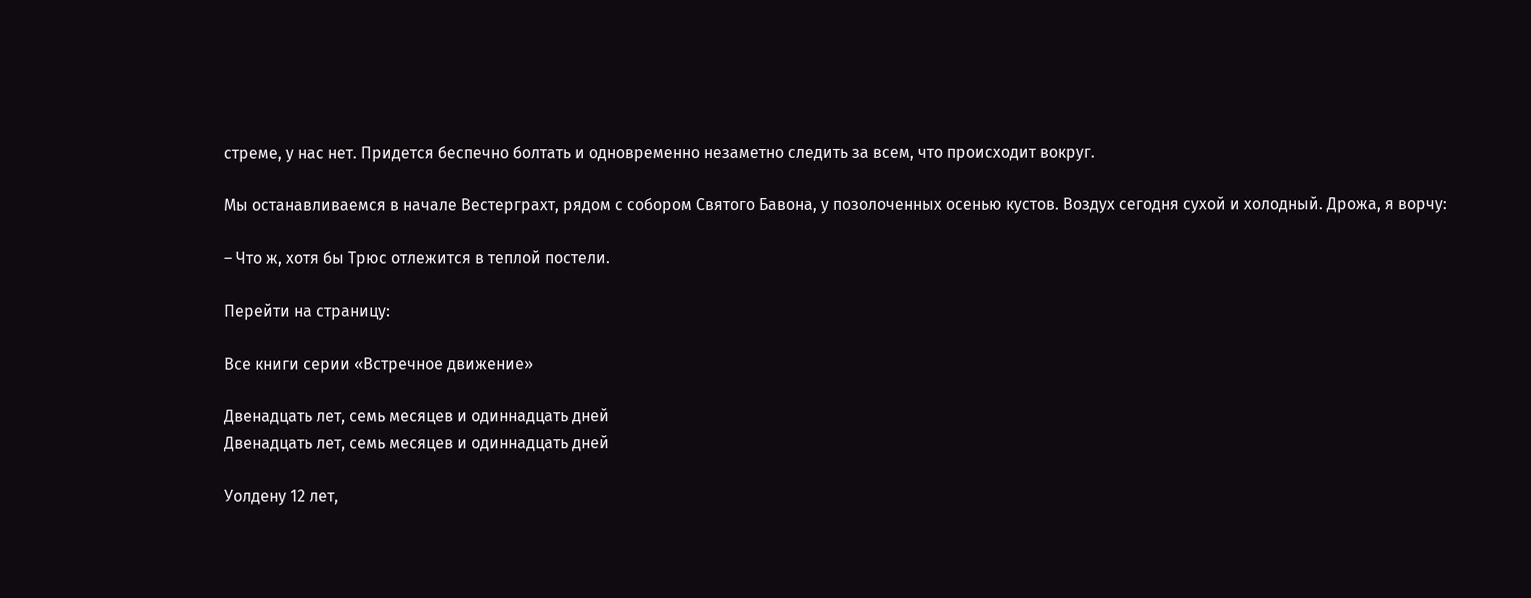стреме, у нас нет. Придется беспечно болтать и одновременно незаметно следить за всем, что происходит вокруг.

Мы останавливаемся в начале Вестерграхт, рядом с собором Святого Бавона, у позолоченных осенью кустов. Воздух сегодня сухой и холодный. Дрожа, я ворчу:

– Что ж, хотя бы Трюс отлежится в теплой постели.

Перейти на страницу:

Все книги серии «Встречное движение»

Двенадцать лет, семь месяцев и одиннадцать дней
Двенадцать лет, семь месяцев и одиннадцать дней

Уолдену 12 лет,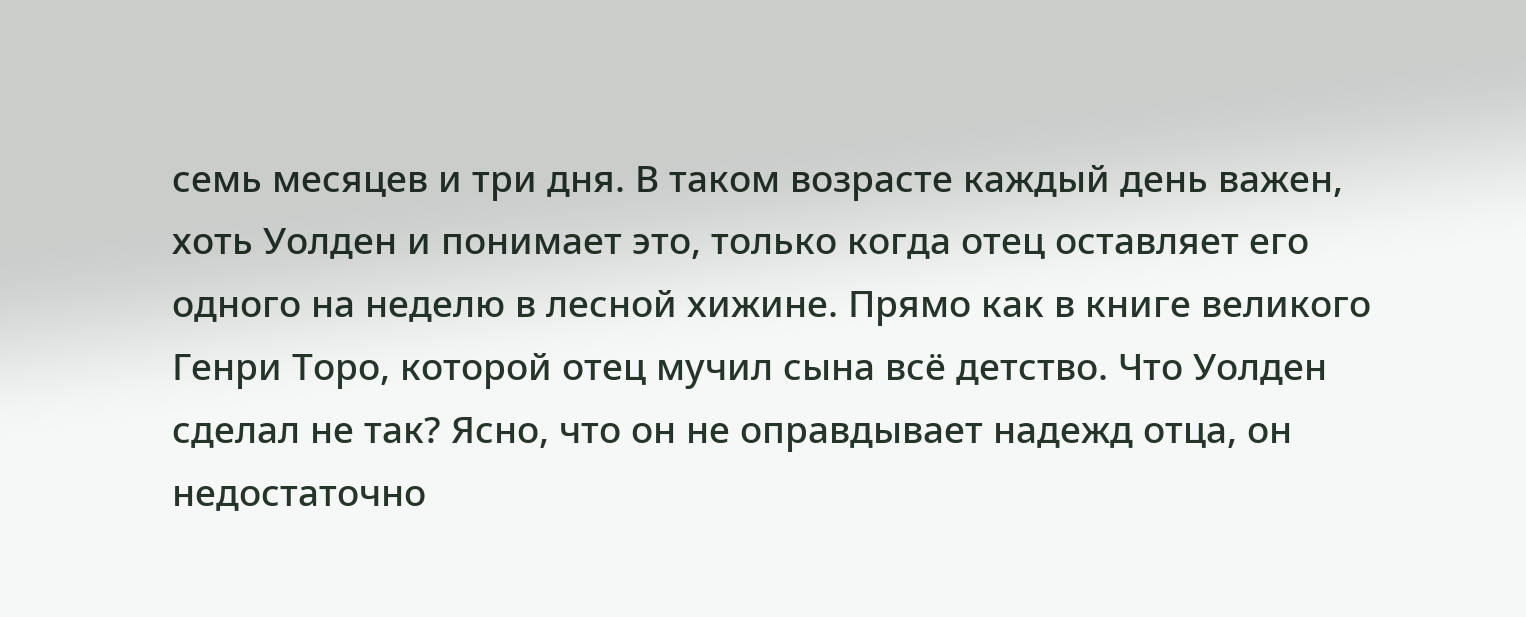семь месяцев и три дня. В таком возрасте каждый день важен, хоть Уолден и понимает это, только когда отец оставляет его одного на неделю в лесной хижине. Прямо как в книге великого Генри Торо, которой отец мучил сына всё детство. Что Уолден сделал не так? Ясно, что он не оправдывает надежд отца, он недостаточно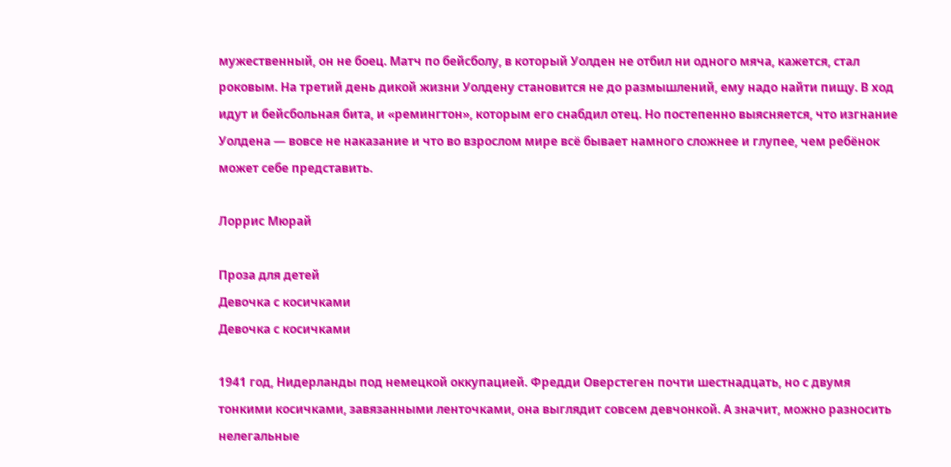мужественный, он не боец. Матч по бейсболу, в который Уолден не отбил ни одного мяча, кажется, стал роковым. На третий день дикой жизни Уолдену становится не до размышлений, ему надо найти пищу. В ход идут и бейсбольная бита, и «ремингтон», которым его снабдил отец. Но постепенно выясняется, что изгнание Уолдена — вовсе не наказание и что во взрослом мире всё бывает намного сложнее и глупее, чем ребёнок может себе представить.

Лоррис Мюрай

Проза для детей
Девочка с косичками
Девочка с косичками

1941 год, Нидерланды под немецкой оккупацией. Фредди Оверстеген почти шестнадцать, но с двумя тонкими косичками, завязанными ленточками, она выглядит совсем девчонкой. А значит, можно разносить нелегальные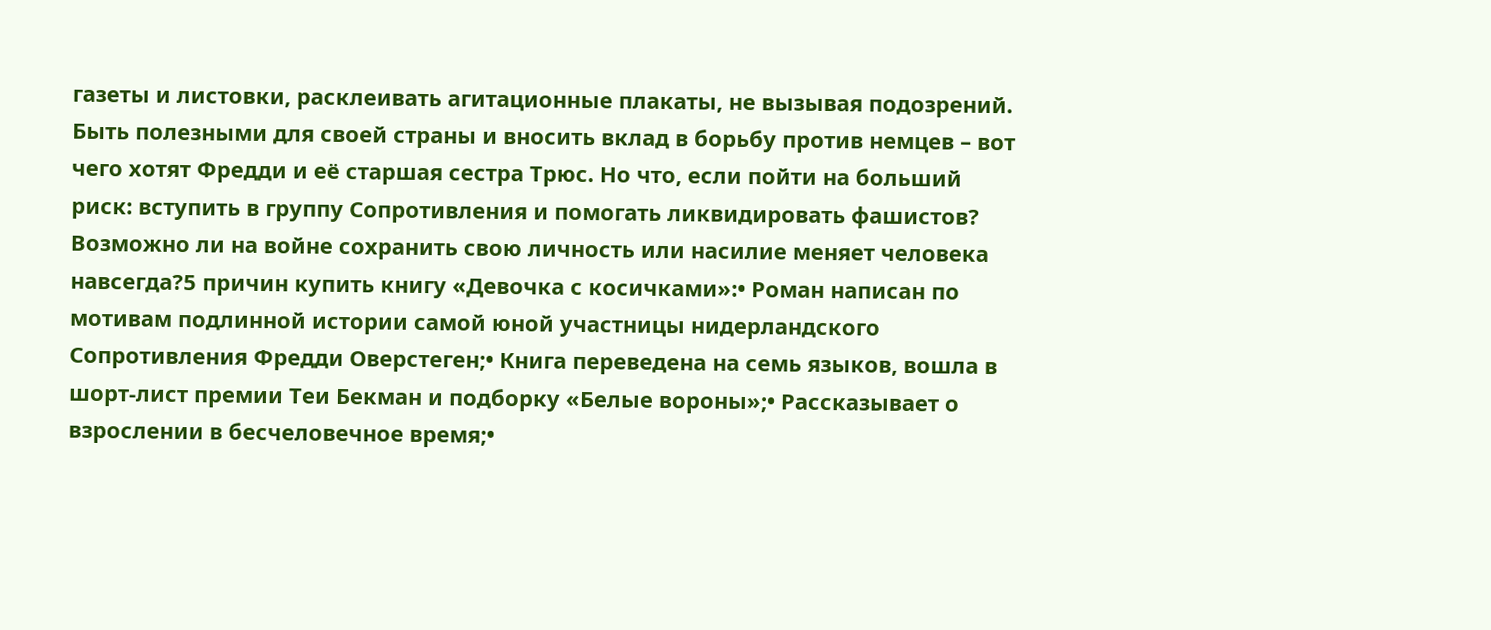газеты и листовки, расклеивать агитационные плакаты, не вызывая подозрений. Быть полезными для своей страны и вносить вклад в борьбу против немцев – вот чего хотят Фредди и её старшая сестра Трюс. Но что, если пойти на больший риск: вступить в группу Сопротивления и помогать ликвидировать фашистов? Возможно ли на войне сохранить свою личность или насилие меняет человека навсегда?5 причин купить книгу «Девочка с косичками»:• Роман написан по мотивам подлинной истории самой юной участницы нидерландского Сопротивления Фредди Оверстеген;• Книга переведена на семь языков, вошла в шорт-лист премии Теи Бекман и подборку «Белые вороны»;• Рассказывает о взрослении в бесчеловечное время;•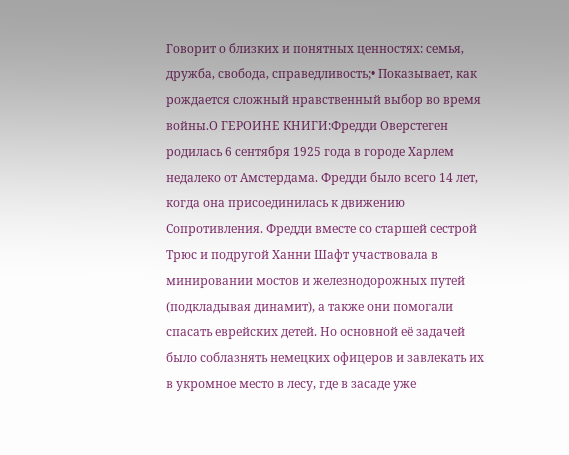Говорит о близких и понятных ценностях: семья, дружба, свобода, справедливость;• Показывает, как рождается сложный нравственный выбор во время войны.О ГЕРОИНЕ КНИГИ:Фредди Оверстеген родилась 6 сентября 1925 года в городе Харлем недалеко от Амстердама. Фредди было всего 14 лет, когда она присоединилась к движению Сопротивления. Фредди вместе со старшей сестрой Трюс и подругой Ханни Шафт участвовала в минировании мостов и железнодорожных путей (подкладывая динамит), а также они помогали спасать еврейских детей. Но основной её задачей было соблазнять немецких офицеров и завлекать их в укромное место в лесу, где в засаде уже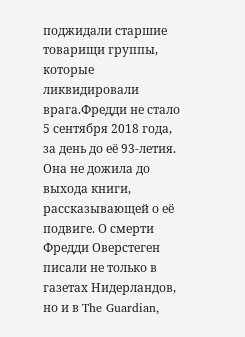поджидали старшие товарищи группы, которые ликвидировали врага.Фредди не стало 5 сентября 2018 года, за день до её 93-летия. Она не дожила до выхода книги, рассказывающей о её подвиге. О смерти Фредди Оверстеген писали не только в газетах Нидерландов, но и в The Guardian,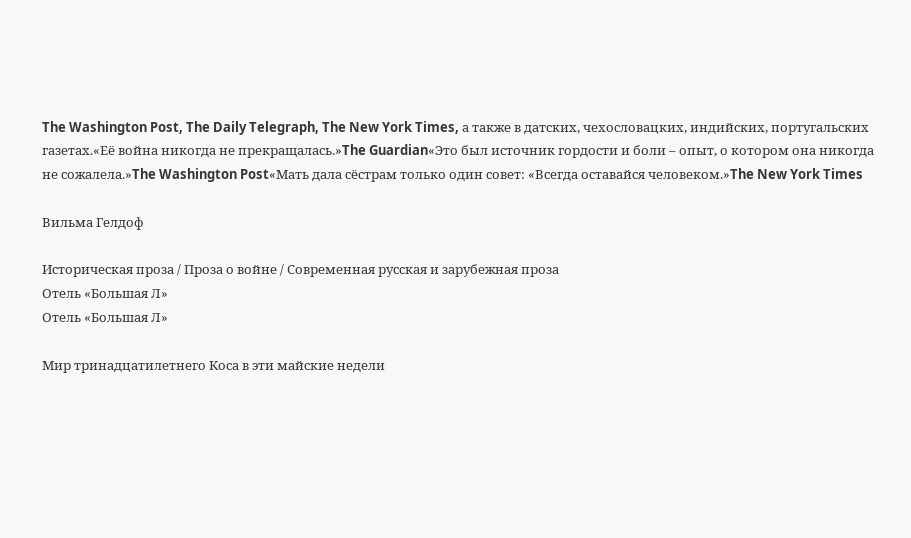The Washington Post, The Daily Telegraph, The New York Times, а также в датских, чехословацких, индийских, португальских газетах.«Её война никогда не прекращалась.»The Guardian«Это был источник гордости и боли – опыт, о котором она никогда не сожалела.»The Washington Post«Мать дала сёстрам только один совет: «Всегда оставайся человеком.»The New York Times

Вильма Гелдоф

Историческая проза / Проза о войне / Современная русская и зарубежная проза
Отель «Большая Л»
Отель «Большая Л»

Мир тринадцатилетнего Коса в эти майские недели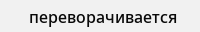переворачивается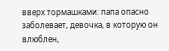вверх тормашками: папа опасно заболевает, девочка, в которую он влюблен,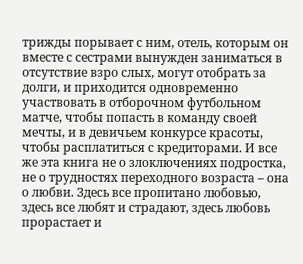трижды порывает с ним, отель, которым он вместе с сестрами вынужден заниматься в отсутствие взро слых, могут отобрать за долги, и приходится одновременно участвовать в отборочном футбольном матче, чтобы попасть в команду своей мечты, и в девичьем конкурсе красоты, чтобы расплатиться с кредиторами. И все же эта книга не о злоключениях подростка, не о трудностях переходного возраста – она о любви. Здесь все пропитано любовью, здесь все любят и страдают, здесь любовь прорастает и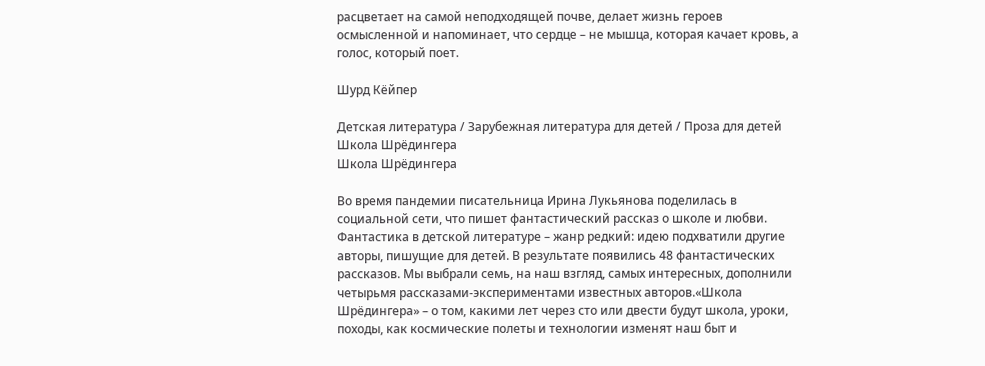расцветает на самой неподходящей почве, делает жизнь героев осмысленной и напоминает, что сердце – не мышца, которая качает кровь, а голос, который поет.

Шурд Кёйпер

Детская литература / Зарубежная литература для детей / Проза для детей
Школа Шрёдингера
Школа Шрёдингера

Во время пандемии писательница Ирина Лукьянова поделилась в социальной сети, что пишет фантастический рассказ о школе и любви. Фантастика в детской литературе – жанр редкий: идею подхватили другие авторы, пишущие для детей. В результате появились 48 фантастических рассказов. Мы выбрали семь, на наш взгляд, самых интересных, дополнили четырьмя рассказами-экспериментами известных авторов.«Школа Шрёдингера» – о том, какими лет через сто или двести будут школа, уроки, походы, как космические полеты и технологии изменят наш быт и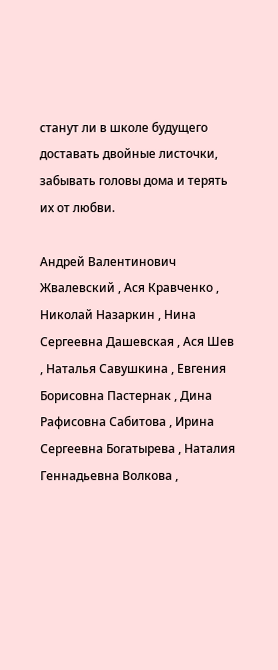станут ли в школе будущего доставать двойные листочки, забывать головы дома и терять их от любви.

Андрей Валентинович Жвалевский , Ася Кравченко , Николай Назаркин , Нина Сергеевна Дашевская , Ася Шев , Наталья Савушкина , Евгения Борисовна Пастернак , Дина Рафисовна Сабитова , Ирина Сергеевна Богатырева , Наталия Геннадьевна Волкова ,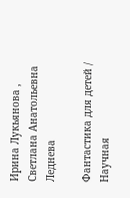Ирина Лукьянова , Светлана Анатольевна Леднева

Фантастика для детей / Научная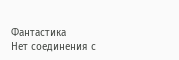Фантастика
Нет соединения с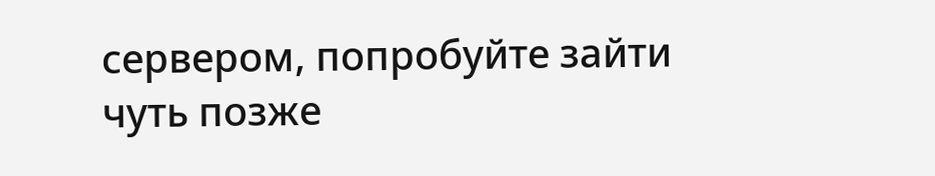сервером, попробуйте зайти чуть позже